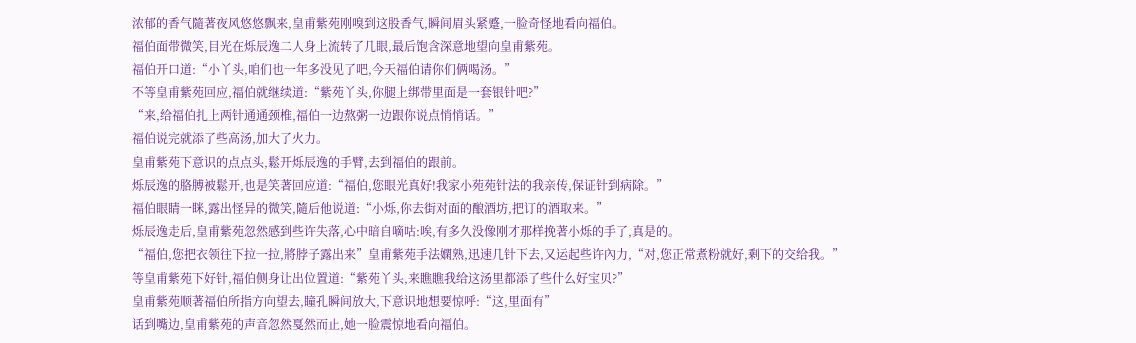浓郁的香气隨著夜风悠悠飘来,皇甫紫苑刚嗅到这股香气,瞬间眉头紧蹙,一脸奇怪地看向福伯。
福伯面带微笑,目光在烁辰逸二人身上流转了几眼,最后饱含深意地望向皇甫紫苑。
福伯开口道:“小丫头,咱们也一年多没见了吧,今天福伯请你们俩喝汤。”
不等皇甫紫苑回应,福伯就继续道:“紫苑丫头,你腿上绑带里面是一套银针吧?”
“来,给福伯扎上两针通通颈椎,福伯一边熬粥一边跟你说点悄悄话。”
福伯说完就添了些高汤,加大了火力。
皇甫紫苑下意识的点点头,鬆开烁辰逸的手臂,去到福伯的跟前。
烁辰逸的胳膊被鬆开,也是笑著回应道:“福伯,您眼光真好!我家小苑苑针法的我亲传,保证针到病除。”
福伯眼睛一眯,露出怪异的微笑,隨后他说道:“小烁,你去街对面的酿酒坊,把订的酒取来。”
烁辰逸走后,皇甫紫苑忽然感到些许失落,心中暗自嘀咕:唉,有多久没像刚才那样挽著小烁的手了,真是的。
“福伯,您把衣领往下拉一拉,將脖子露出来”皇甫紫苑手法嫻熟,迅速几针下去,又运起些许內力,“对,您正常煮粉就好,剩下的交给我。”
等皇甫紫苑下好针,福伯侧身让出位置道:“紫苑丫头,来瞧瞧我给这汤里都添了些什么好宝贝?”
皇甫紫苑顺著福伯所指方向望去,瞳孔瞬间放大,下意识地想要惊呼:“这,里面有”
话到嘴边,皇甫紫苑的声音忽然戛然而止,她一脸震惊地看向福伯。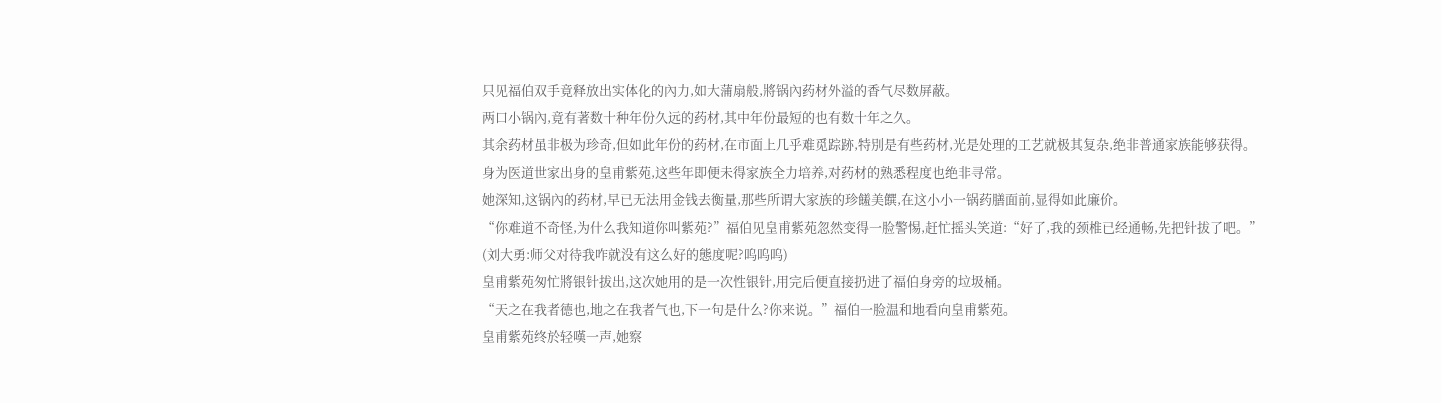只见福伯双手竟释放出实体化的內力,如大蒲扇般,將锅內药材外溢的香气尽数屏蔽。
两口小锅內,竟有著数十种年份久远的药材,其中年份最短的也有数十年之久。
其余药材虽非极为珍奇,但如此年份的药材,在市面上几乎难觅踪跡,特別是有些药材,光是处理的工艺就极其复杂,绝非普通家族能够获得。
身为医道世家出身的皇甫紫苑,这些年即便未得家族全力培养,对药材的熟悉程度也绝非寻常。
她深知,这锅內的药材,早已无法用金钱去衡量,那些所谓大家族的珍饈美饌,在这小小一锅药膳面前,显得如此廉价。
“你难道不奇怪,为什么我知道你叫紫苑?”福伯见皇甫紫苑忽然变得一脸警惕,赶忙摇头笑道:“好了,我的颈椎已经通畅,先把针拔了吧。”
(刘大勇:师父对待我咋就没有这么好的態度呢?呜呜呜)
皇甫紫苑匆忙將银针拔出,这次她用的是一次性银针,用完后便直接扔进了福伯身旁的垃圾桶。
“天之在我者德也,地之在我者气也,下一句是什么?你来说。”福伯一脸温和地看向皇甫紫苑。
皇甫紫苑终於轻嘆一声,她察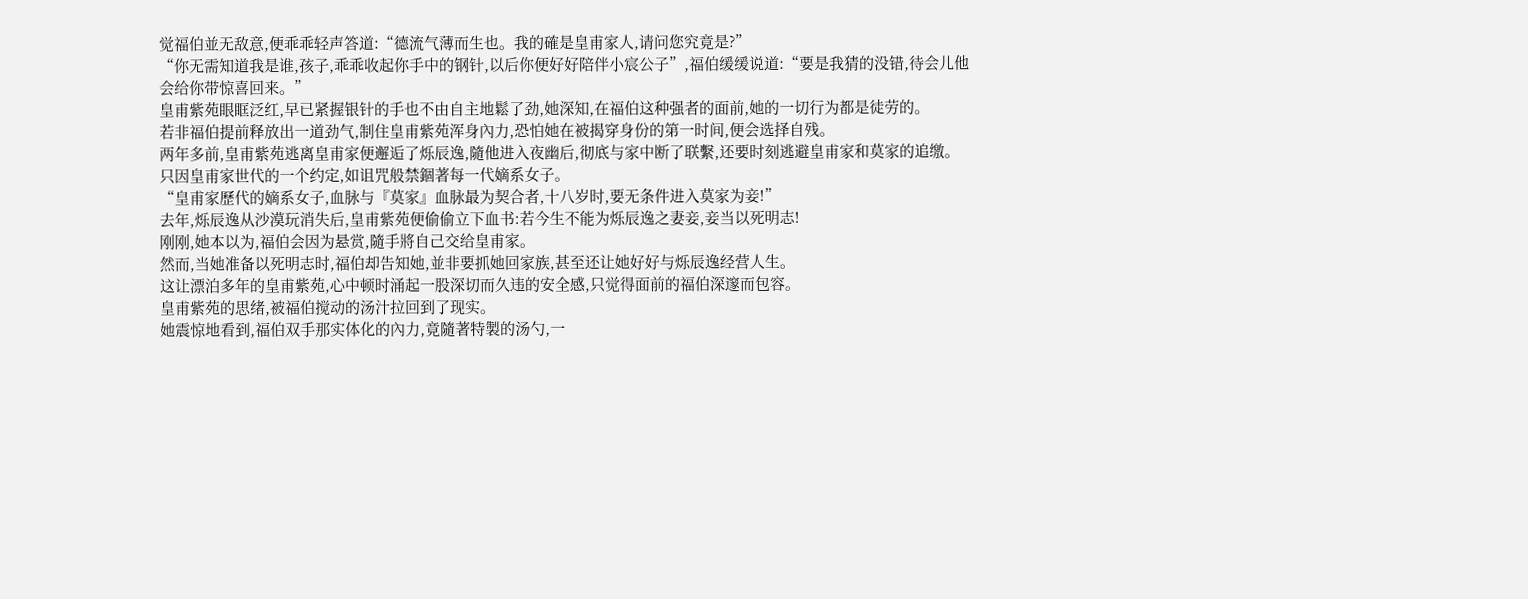觉福伯並无敌意,便乖乖轻声答道:“德流气薄而生也。我的確是皇甫家人,请问您究竟是?”
“你无需知道我是谁,孩子,乖乖收起你手中的钢针,以后你便好好陪伴小宸公子”,福伯缓缓说道:“要是我猜的没错,待会儿他会给你带惊喜回来。”
皇甫紫苑眼眶泛红,早已紧握银针的手也不由自主地鬆了劲,她深知,在福伯这种强者的面前,她的一切行为都是徒劳的。
若非福伯提前释放出一道劲气,制住皇甫紫苑浑身內力,恐怕她在被揭穿身份的第一时间,便会选择自残。
两年多前,皇甫紫苑逃离皇甫家便邂逅了烁辰逸,隨他进入夜幽后,彻底与家中断了联繫,还要时刻逃避皇甫家和莫家的追缴。
只因皇甫家世代的一个约定,如诅咒般禁錮著每一代嫡系女子。
“皇甫家歷代的嫡系女子,血脉与『莫家』血脉最为契合者,十八岁时,要无条件进入莫家为妾!”
去年,烁辰逸从沙漠玩消失后,皇甫紫苑便偷偷立下血书:若今生不能为烁辰逸之妻妾,妾当以死明志!
刚刚,她本以为,福伯会因为悬赏,隨手將自己交给皇甫家。
然而,当她准备以死明志时,福伯却告知她,並非要抓她回家族,甚至还让她好好与烁辰逸经营人生。
这让漂泊多年的皇甫紫苑,心中顿时涌起一股深切而久违的安全感,只觉得面前的福伯深邃而包容。
皇甫紫苑的思绪,被福伯搅动的汤汁拉回到了现实。
她震惊地看到,福伯双手那实体化的內力,竟隨著特製的汤勺,一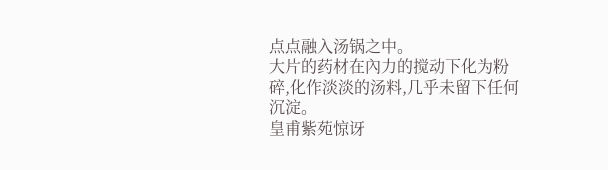点点融入汤锅之中。
大片的药材在內力的搅动下化为粉碎,化作淡淡的汤料,几乎未留下任何沉淀。
皇甫紫苑惊讶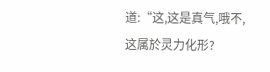道:“这,这是真气,哦不,这属於灵力化形?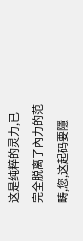这是纯粹的灵力,已完全脱离了內力的范畴,您,这起码要隱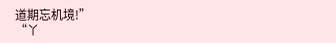道期忘机境!”
“丫